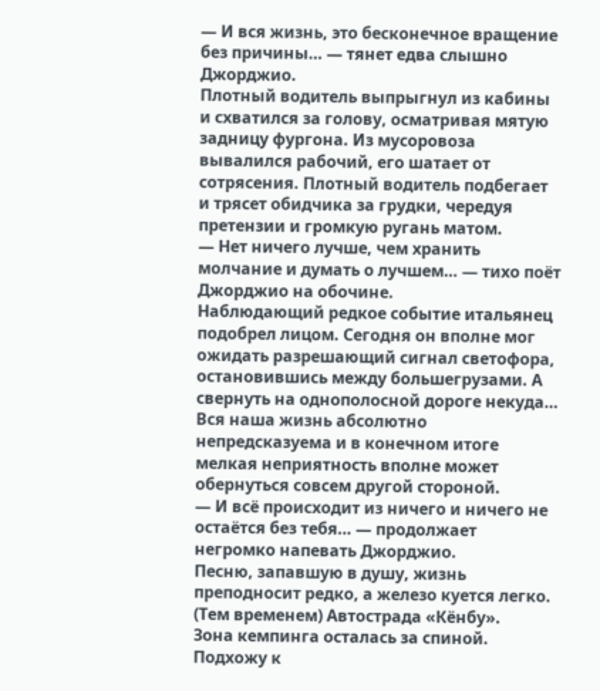— И вся жизнь, это бесконечное вращение без причины… — тянет едва слышно Джорджио.
Плотный водитель выпрыгнул из кабины и схватился за голову, осматривая мятую задницу фургона. Из мусоровоза вывалился рабочий, его шатает от сотрясения. Плотный водитель подбегает и трясет обидчика за грудки, чередуя претензии и громкую ругань матом.
— Нет ничего лучше, чем хранить молчание и думать о лучшем… — тихо поёт Джорджио на обочине.
Наблюдающий редкое событие итальянец подобрел лицом. Сегодня он вполне мог ожидать разрешающий сигнал светофора, остановившись между большегрузами. А свернуть на однополосной дороге некуда… Вся наша жизнь абсолютно непредсказуема и в конечном итоге мелкая неприятность вполне может обернуться совсем другой стороной.
— И всё происходит из ничего и ничего не остаётся без тебя… — продолжает негромко напевать Джорджио.
Песню, запавшую в душу, жизнь преподносит редко, а железо куется легко.
(Тем временем) Автострада «Кёнбу».
Зона кемпинга осталась за спиной. Подхожу к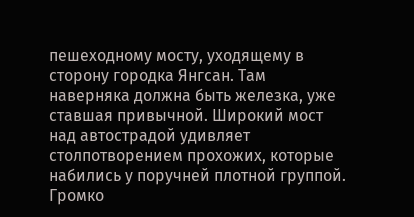пешеходному мосту, уходящему в сторону городка Янгсан. Там наверняка должна быть железка, уже ставшая привычной. Широкий мост над автострадой удивляет столпотворением прохожих, которые набились у поручней плотной группой. Громко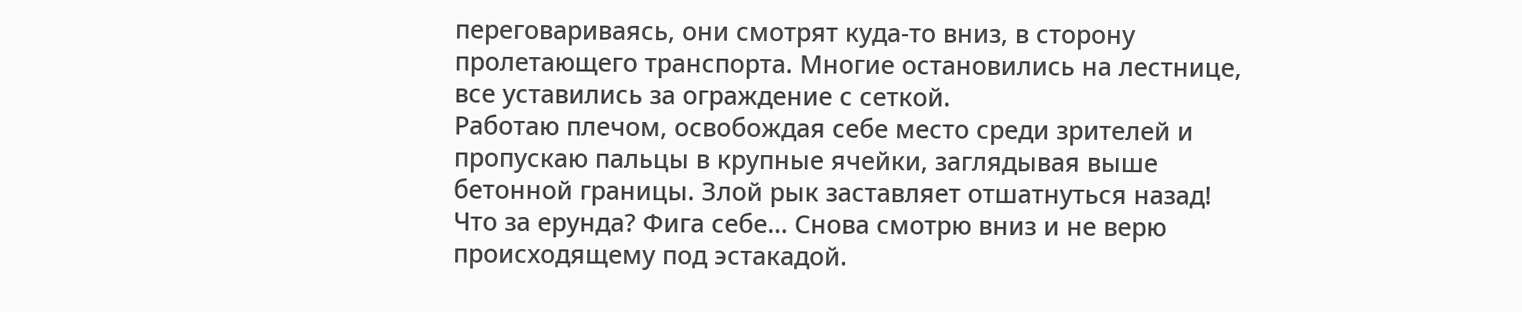переговариваясь, они смотрят куда-то вниз, в сторону пролетающего транспорта. Многие остановились на лестнице, все уставились за ограждение с сеткой.
Работаю плечом, освобождая себе место среди зрителей и пропускаю пальцы в крупные ячейки, заглядывая выше бетонной границы. Злой рык заставляет отшатнуться назад!
Что за ерунда? Фига себе… Снова смотрю вниз и не верю происходящему под эстакадой.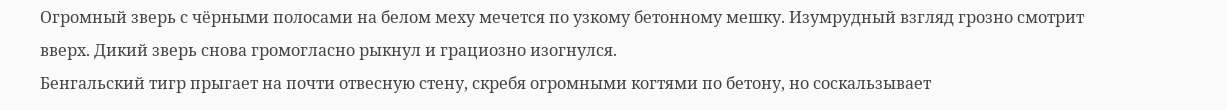Огромный зверь с чёрными полосами на белом меху мечется по узкому бетонному мешку. Изумрудный взгляд грозно смотрит вверх. Дикий зверь снова громогласно рыкнул и грациозно изогнулся.
Бенгальский тигр прыгает на почти отвесную стену, скребя огромными когтями по бетону, но соскальзывает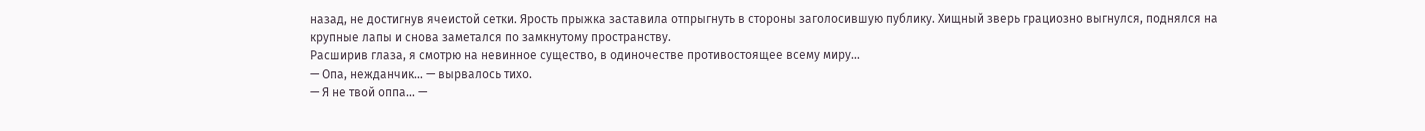назад, не достигнув ячеистой сетки. Ярость прыжка заставила отпрыгнуть в стороны заголосившую публику. Хищный зверь грациозно выгнулся, поднялся на крупные лапы и снова заметался по замкнутому пространству.
Расширив глаза, я смотрю на невинное существо, в одиночестве противостоящее всему миру…
— Опа, нежданчик… — вырвалось тихо.
— Я не твой оппа… —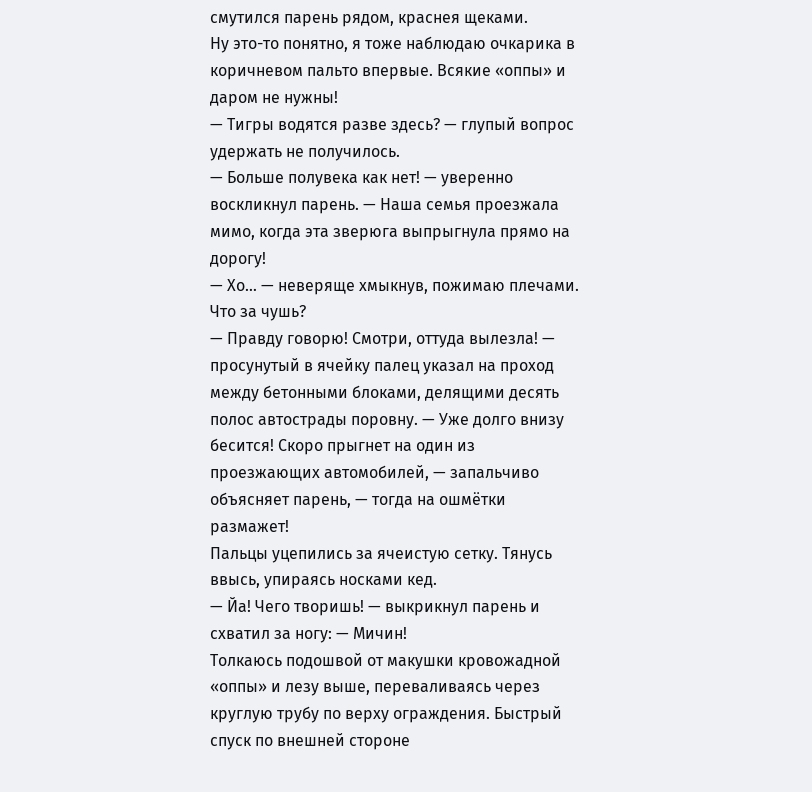смутился парень рядом, краснея щеками.
Ну это-то понятно, я тоже наблюдаю очкарика в коричневом пальто впервые. Всякие «оппы» и даром не нужны!
— Тигры водятся разве здесь? — глупый вопрос удержать не получилось.
— Больше полувека как нет! — уверенно воскликнул парень. — Наша семья проезжала мимо, когда эта зверюга выпрыгнула прямо на дорогу!
— Хо… — неверяще хмыкнув, пожимаю плечами. Что за чушь?
— Правду говорю! Смотри, оттуда вылезла! — просунутый в ячейку палец указал на проход между бетонными блоками, делящими десять полос автострады поровну. — Уже долго внизу бесится! Скоро прыгнет на один из проезжающих автомобилей, — запальчиво объясняет парень, — тогда на ошмётки размажет!
Пальцы уцепились за ячеистую сетку. Тянусь ввысь, упираясь носками кед.
— Йа! Чего творишь! — выкрикнул парень и схватил за ногу: — Мичин!
Толкаюсь подошвой от макушки кровожадной «оппы» и лезу выше, переваливаясь через круглую трубу по верху ограждения. Быстрый спуск по внешней стороне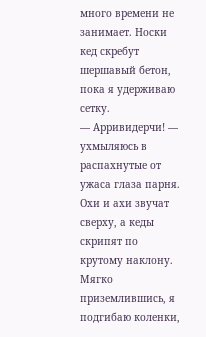много времени не занимает. Носки кед скребут шершавый бетон, пока я удерживаю сетку.
— Арривидерчи! — ухмыляюсь в распахнутые от ужаса глаза парня.
Охи и ахи звучат сверху, а кеды скрипят по крутому наклону. Мягко приземлившись, я подгибаю коленки,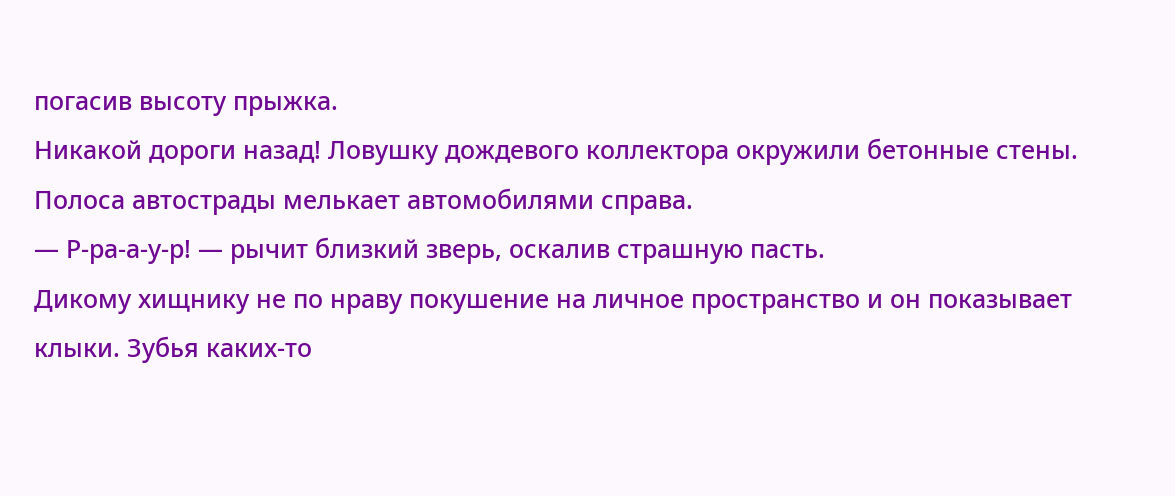погасив высоту прыжка.
Никакой дороги назад! Ловушку дождевого коллектора окружили бетонные стены. Полоса автострады мелькает автомобилями справа.
— Р-ра-а-у-р! — рычит близкий зверь, оскалив страшную пасть.
Дикому хищнику не по нраву покушение на личное пространство и он показывает клыки. Зубья каких-то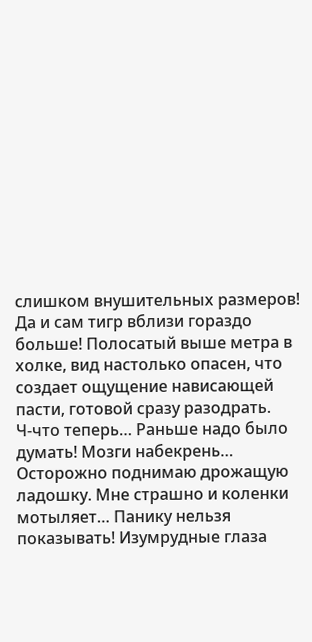слишком внушительных размеров! Да и сам тигр вблизи гораздо больше! Полосатый выше метра в холке, вид настолько опасен, что создает ощущение нависающей пасти, готовой сразу разодрать.
Ч-что теперь… Раньше надо было думать! Мозги набекрень…
Осторожно поднимаю дрожащую ладошку. Мне страшно и коленки мотыляет… Панику нельзя показывать! Изумрудные глаза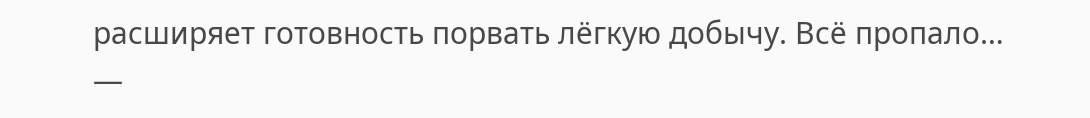расширяет готовность порвать лёгкую добычу. Всё пропало…
—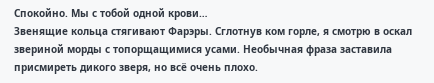Спокойно. Мы с тобой одной крови…
Звенящие кольца стягивают Фарэры. Сглотнув ком горле, я смотрю в оскал звериной морды с топорщащимися усами. Необычная фраза заставила присмиреть дикого зверя, но всё очень плохо.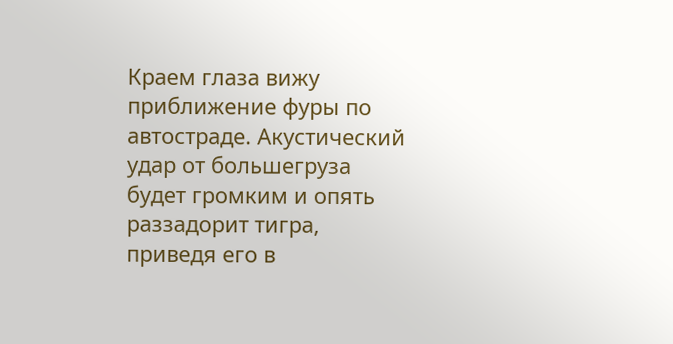Краем глаза вижу приближение фуры по автостраде. Акустический удар от большегруза будет громким и опять раззадорит тигра, приведя его в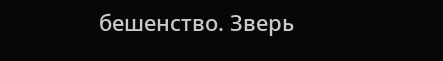бешенство. Зверь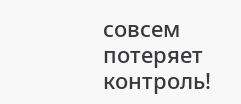совсем потеряет контроль!